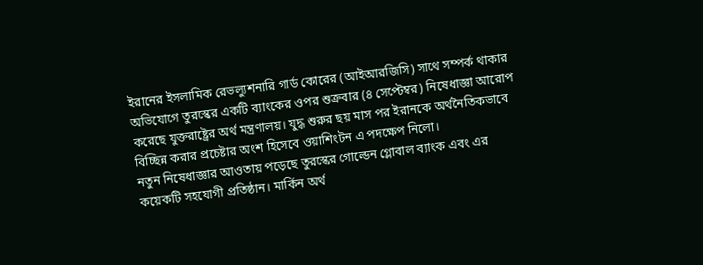ইরানের ইসলামিক রেভল্যুশনারি গার্ড কোরের (আইআরজিসি) সাথে সম্পর্ক থাকার অভিযোগে তুরস্কের একটি ব্যাংকের ওপর শুক্রবার (৪ সেপ্টেম্বর) নিষেধাজ্ঞা আরোপ করেছে যুক্তরাষ্ট্রের অর্থ মন্ত্রণালয়। যুদ্ধ শুরুর ছয় মাস পর ইরানকে অর্থনৈতিকভাবে বিচ্ছিন্ন করার প্রচেষ্টার অংশ হিসেবে ওয়াশিংটন এ পদক্ষেপ নিলো।
নতুন নিষেধাজ্ঞার আওতায় পড়েছে তুরস্কের গোল্ডেন গ্লোবাল ব্যাংক এবং এর কয়েকটি সহযোগী প্রতিষ্ঠান। মার্কিন অর্থ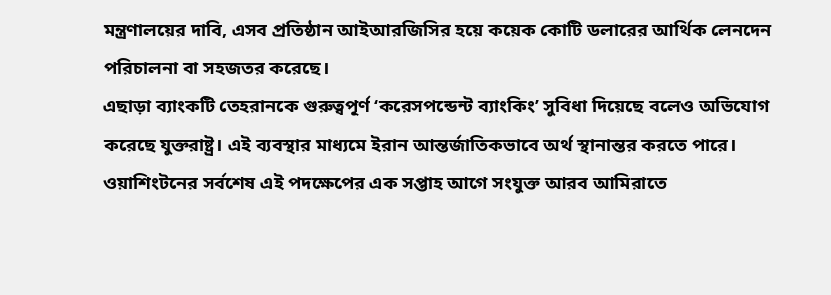মন্ত্রণালয়ের দাবি, এসব প্রতিষ্ঠান আইআরজিসির হয়ে কয়েক কোটি ডলারের আর্থিক লেনদেন পরিচালনা বা সহজতর করেছে।
এছাড়া ব্যাংকটি তেহরানকে গুরুত্বপূর্ণ ‘করেসপন্ডেন্ট ব্যাংকিং’ সুবিধা দিয়েছে বলেও অভিযোগ করেছে যুক্তরাষ্ট্র। এই ব্যবস্থার মাধ্যমে ইরান আন্তর্জাতিকভাবে অর্থ স্থানান্তর করতে পারে।
ওয়াশিংটনের সর্বশেষ এই পদক্ষেপের এক সপ্তাহ আগে সংযুক্ত আরব আমিরাতে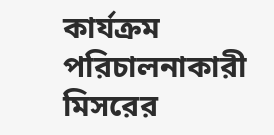কার্যক্রম পরিচালনাকারী মিসরের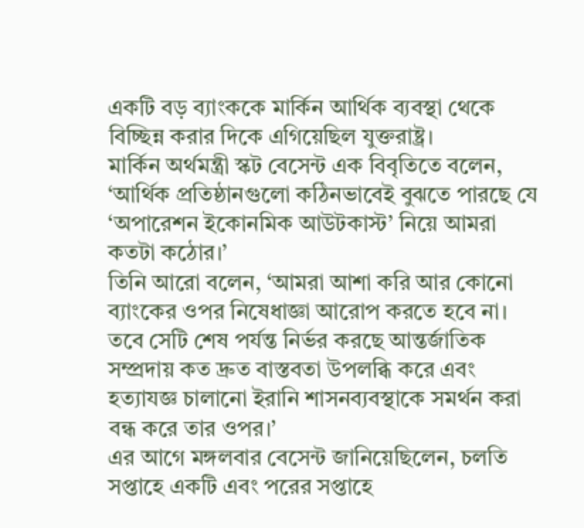একটি বড় ব্যাংককে মার্কিন আর্থিক ব্যবস্থা থেকে বিচ্ছিন্ন করার দিকে এগিয়েছিল যুক্তরাষ্ট্র।
মার্কিন অর্থমন্ত্রী স্কট বেসেন্ট এক বিবৃতিতে বলেন, ‘আর্থিক প্রতিষ্ঠানগুলো কঠিনভাবেই বুঝতে পারছে যে ‘অপারেশন ইকোনমিক আউটকাস্ট’ নিয়ে আমরা কতটা কঠোর।’
তিনি আরো বলেন, ‘আমরা আশা করি আর কোনো ব্যাংকের ওপর নিষেধাজ্ঞা আরোপ করতে হবে না। তবে সেটি শেষ পর্যন্ত নির্ভর করছে আন্তর্জাতিক সম্প্রদায় কত দ্রুত বাস্তবতা উপলব্ধি করে এবং হত্যাযজ্ঞ চালানো ইরানি শাসনব্যবস্থাকে সমর্থন করা বন্ধ করে তার ওপর।’
এর আগে মঙ্গলবার বেসেন্ট জানিয়েছিলেন, চলতি সপ্তাহে একটি এবং পরের সপ্তাহে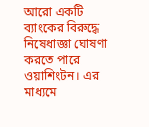আরো একটি ব্যাংকের বিরুদ্ধে নিষেধাজ্ঞা ঘোষণা করতে পারে ওয়াশিংটন। এর মাধ্যমে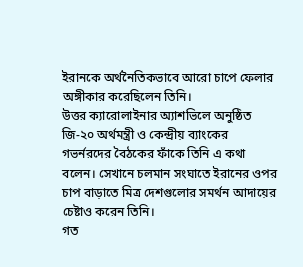ইরানকে অর্থনৈতিকভাবে আরো চাপে ফেলার অঙ্গীকার করেছিলেন তিনি।
উত্তর ক্যারোলাইনার অ্যাশভিলে অনুষ্ঠিত জি-২০ অর্থমন্ত্রী ও কেন্দ্রীয় ব্যাংকের গভর্নরদের বৈঠকের ফাঁকে তিনি এ কথা বলেন। সেখানে চলমান সংঘাতে ইরানের ওপর চাপ বাড়াতে মিত্র দেশগুলোর সমর্থন আদায়ের চেষ্টাও করেন তিনি।
গত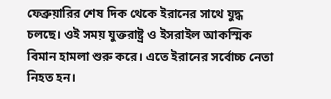ফেব্রুয়ারির শেষ দিক থেকে ইরানের সাথে যুদ্ধ চলছে। ওই সময় যুক্তরাষ্ট্র ও ইসরাইল আকস্মিক বিমান হামলা শুরু করে। এতে ইরানের সর্বোচ্চ নেতা নিহত হন।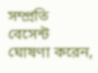সম্প্রতি বেসেন্ট ঘোষণা করেন,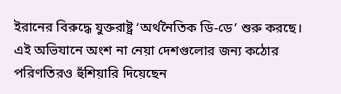ইরানের বিরুদ্ধে যুক্তরাষ্ট্র ‘অর্থনৈতিক ডি-ডে’ শুরু করছে। এই অভিযানে অংশ না নেয়া দেশগুলোর জন্য কঠোর পরিণতিরও হুঁশিয়ারি দিয়েছেন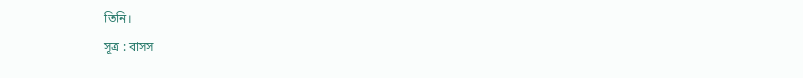তিনি।
সূত্র : বাসস